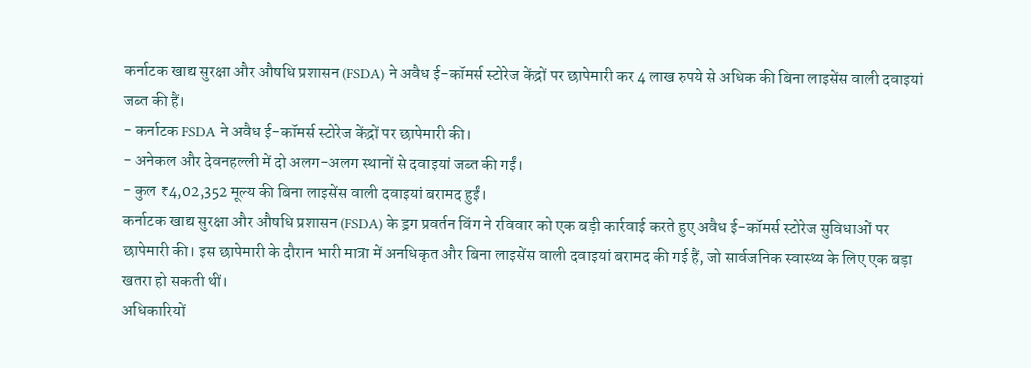कर्नाटक खाद्य सुरक्षा और औषधि प्रशासन (FSDA) ने अवैध ई-कॉमर्स स्टोरेज केंद्रों पर छापेमारी कर 4 लाख रुपये से अधिक की बिना लाइसेंस वाली दवाइयां जब्त की हैं।
- कर्नाटक FSDA ने अवैध ई-कॉमर्स स्टोरेज केंद्रों पर छापेमारी की।
- अनेकल और देवनहल्ली में दो अलग-अलग स्थानों से दवाइयां जब्त की गईं।
- कुल ₹4,02,352 मूल्य की बिना लाइसेंस वाली दवाइयां बरामद हुईं।
कर्नाटक खाद्य सुरक्षा और औषधि प्रशासन (FSDA) के ड्रग प्रवर्तन विंग ने रविवार को एक बड़ी कार्रवाई करते हुए अवैध ई-कॉमर्स स्टोरेज सुविधाओं पर छापेमारी की। इस छापेमारी के दौरान भारी मात्रा में अनधिकृत और बिना लाइसेंस वाली दवाइयां बरामद की गई हैं, जो सार्वजनिक स्वास्थ्य के लिए एक बड़ा खतरा हो सकती थीं।
अधिकारियों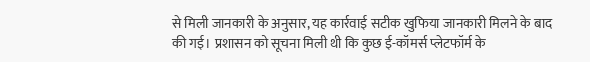से मिली जानकारी के अनुसार, यह कार्रवाई सटीक खुफिया जानकारी मिलने के बाद की गई। प्रशासन को सूचना मिली थी कि कुछ ई-कॉमर्स प्लेटफॉर्म के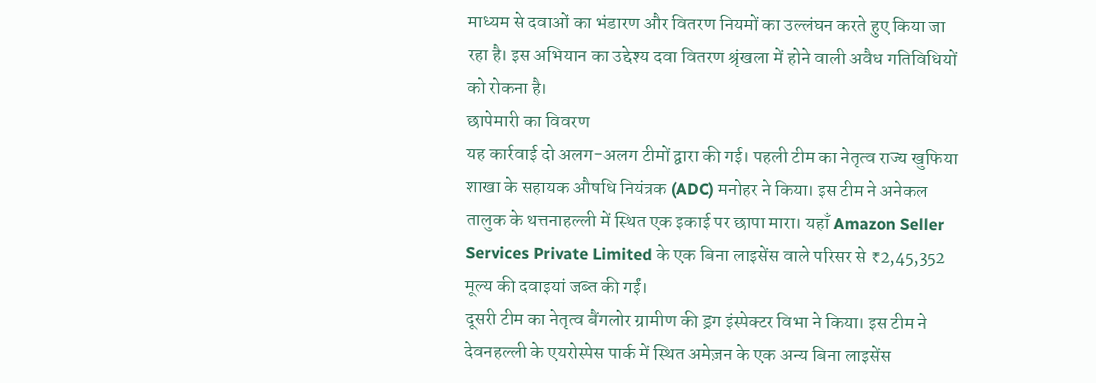माध्यम से दवाओं का भंडारण और वितरण नियमों का उल्लंघन करते हुए किया जा रहा है। इस अभियान का उद्देश्य दवा वितरण श्रृंखला में होने वाली अवैध गतिविधियों को रोकना है।
छापेमारी का विवरण
यह कार्रवाई दो अलग-अलग टीमों द्वारा की गई। पहली टीम का नेतृत्व राज्य खुफिया शाखा के सहायक औषधि नियंत्रक (ADC) मनोहर ने किया। इस टीम ने अनेकल तालुक के थत्तनाहल्ली में स्थित एक इकाई पर छापा मारा। यहाँ Amazon Seller Services Private Limited के एक बिना लाइसेंस वाले परिसर से ₹2,45,352 मूल्य की दवाइयां जब्त की गईं।
दूसरी टीम का नेतृत्व बैंगलोर ग्रामीण की ड्रग इंस्पेक्टर विभा ने किया। इस टीम ने देवनहल्ली के एयरोस्पेस पार्क में स्थित अमेज़न के एक अन्य बिना लाइसेंस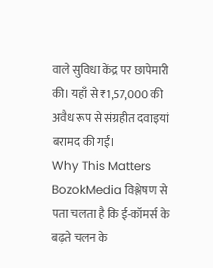वाले सुविधा केंद्र पर छापेमारी की। यहाँ से ₹1,57,000 की अवैध रूप से संग्रहीत दवाइयां बरामद की गईं।
Why This Matters
BozokMedia विश्लेषण से पता चलता है कि ई-कॉमर्स के बढ़ते चलन के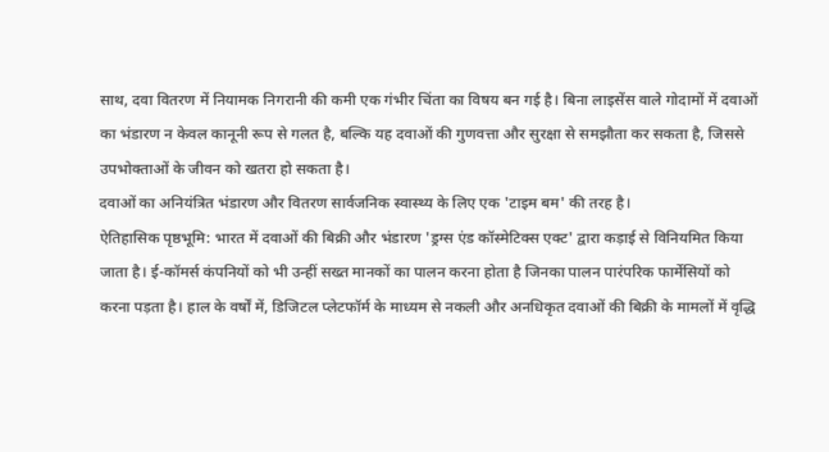साथ, दवा वितरण में नियामक निगरानी की कमी एक गंभीर चिंता का विषय बन गई है। बिना लाइसेंस वाले गोदामों में दवाओं का भंडारण न केवल कानूनी रूप से गलत है, बल्कि यह दवाओं की गुणवत्ता और सुरक्षा से समझौता कर सकता है, जिससे उपभोक्ताओं के जीवन को खतरा हो सकता है।
दवाओं का अनियंत्रित भंडारण और वितरण सार्वजनिक स्वास्थ्य के लिए एक 'टाइम बम' की तरह है।
ऐतिहासिक पृष्ठभूमि: भारत में दवाओं की बिक्री और भंडारण 'ड्रग्स एंड कॉस्मेटिक्स एक्ट' द्वारा कड़ाई से विनियमित किया जाता है। ई-कॉमर्स कंपनियों को भी उन्हीं सख्त मानकों का पालन करना होता है जिनका पालन पारंपरिक फार्मेसियों को करना पड़ता है। हाल के वर्षों में, डिजिटल प्लेटफॉर्म के माध्यम से नकली और अनधिकृत दवाओं की बिक्री के मामलों में वृद्धि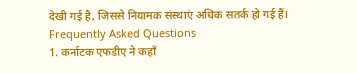देखी गई है, जिससे नियामक संस्थाएं अधिक सतर्क हो गई हैं।
Frequently Asked Questions
1. कर्नाटक एफडीए ने कहाँ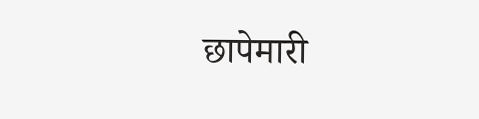छापेमारी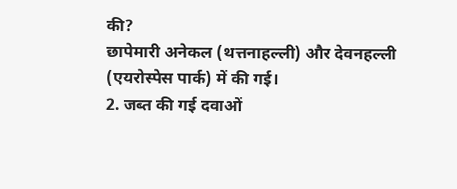की?
छापेमारी अनेकल (थत्तनाहल्ली) और देवनहल्ली (एयरोस्पेस पार्क) में की गई।
2. जब्त की गई दवाओं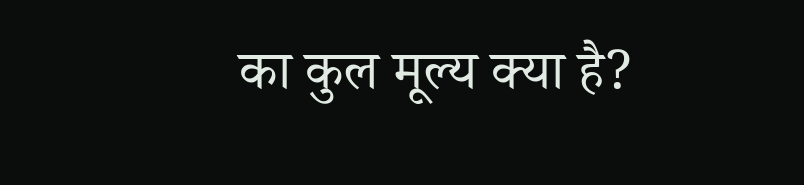का कुल मूल्य क्या है?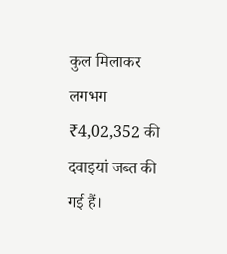कुल मिलाकर लगभग ₹4,02,352 की दवाइयां जब्त की गई हैं।